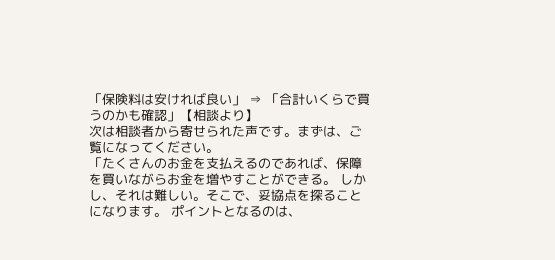「保険料は安ければ良い」 ⇒ 「合計いくらで買うのかも確認」【相談より】
次は相談者から寄せられた声です。まずは、ご覧になってください。
「たくさんのお金を支払えるのであれば、保障を買いながらお金を増やすことができる。 しかし、それは難しい。そこで、妥協点を探ることになります。 ポイントとなるのは、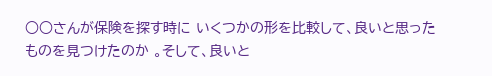○○さんが保険を探す時に いくつかの形を比較して、良いと思ったものを見つけたのか 。そして、良いと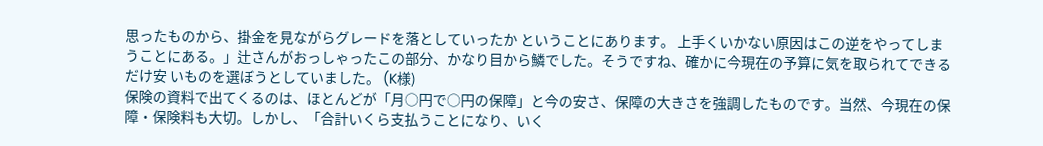思ったものから、掛金を見ながらグレードを落としていったか ということにあります。 上手くいかない原因はこの逆をやってしまうことにある。」辻さんがおっしゃったこの部分、かなり目から鱗でした。そうですね、確かに今現在の予算に気を取られてできるだけ安 いものを選ぼうとしていました。 (K様)
保険の資料で出てくるのは、ほとんどが「月○円で○円の保障」と今の安さ、保障の大きさを強調したものです。当然、今現在の保障・保険料も大切。しかし、「合計いくら支払うことになり、いく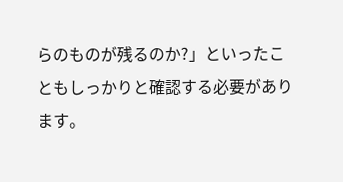らのものが残るのか?」といったこともしっかりと確認する必要があります。